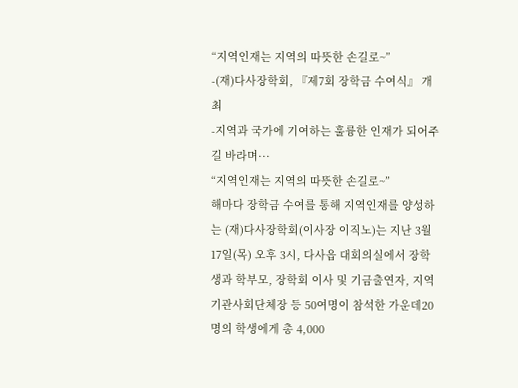“지역인재는 지역의 따뜻한 손길로~”
-(재)다사장학회, 『제7회 장학금 수여식』 개최
-지역과 국가에 기여하는 훌륭한 인재가 되어주길 바라며···
“지역인재는 지역의 따뜻한 손길로~”
해마다 장학금 수여를 통해 지역인재를 양성하는 (재)다사장학회(이사장 이직노)는 지난 3월 17일(목) 오후 3시, 다사읍 대회의실에서 장학생과 학부모, 장학회 이사 및 기금출연자, 지역기관사회단체장 등 50여명이 참석한 가운데20명의 학생에게 총 4,000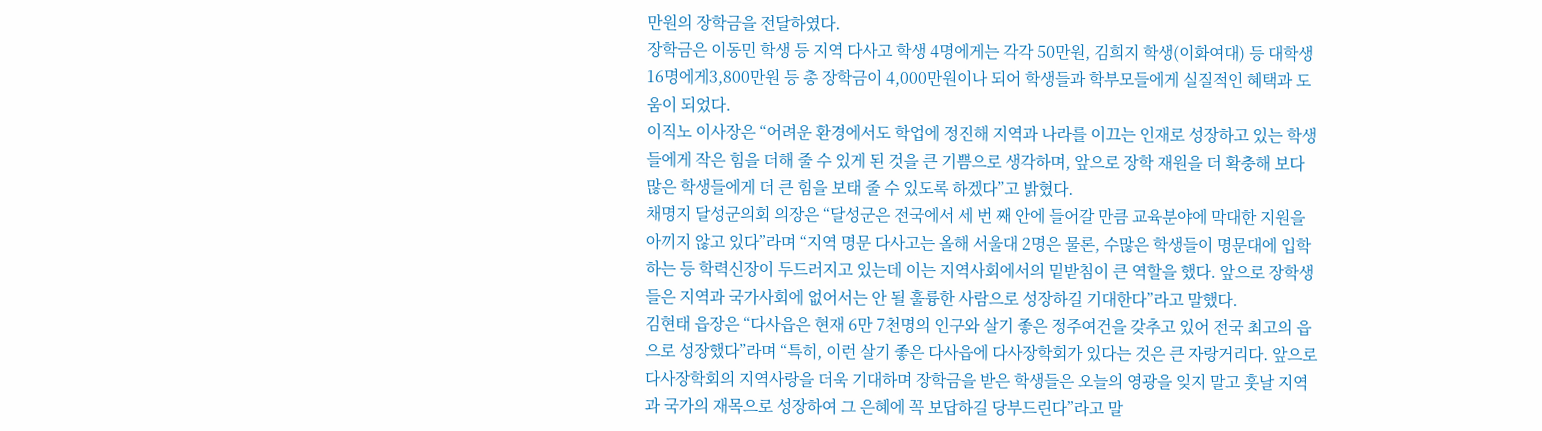만원의 장학금을 전달하였다.
장학금은 이동민 학생 등 지역 다사고 학생 4명에게는 각각 50만원, 김희지 학생(이화여대) 등 대학생 16명에게3,800만원 등 총 장학금이 4,000만원이나 되어 학생들과 학부모들에게 실질적인 혜택과 도움이 되었다.
이직노 이사장은 “어려운 환경에서도 학업에 정진해 지역과 나라를 이끄는 인재로 성장하고 있는 학생들에게 작은 힘을 더해 줄 수 있게 된 것을 큰 기쁨으로 생각하며, 앞으로 장학 재원을 더 확충해 보다 많은 학생들에게 더 큰 힘을 보태 줄 수 있도록 하겠다”고 밝혔다.
채명지 달성군의회 의장은 “달성군은 전국에서 세 번 째 안에 들어갈 만큼 교육분야에 막대한 지원을 아끼지 않고 있다”라며 “지역 명문 다사고는 올해 서울대 2명은 물론, 수많은 학생들이 명문대에 입학하는 등 학력신장이 두드러지고 있는데 이는 지역사회에서의 밑받침이 큰 역할을 했다. 앞으로 장학생들은 지역과 국가사회에 없어서는 안 될 훌륭한 사람으로 성장하길 기대한다”라고 말했다.
김현태 읍장은 “다사읍은 현재 6만 7천명의 인구와 살기 좋은 정주여건을 갖추고 있어 전국 최고의 읍으로 성장했다”라며 “특히, 이런 살기 좋은 다사읍에 다사장학회가 있다는 것은 큰 자랑거리다. 앞으로 다사장학회의 지역사랑을 더욱 기대하며 장학금을 받은 학생들은 오늘의 영광을 잊지 말고 훗날 지역과 국가의 재목으로 성장하여 그 은혜에 꼭 보답하길 당부드린다”라고 말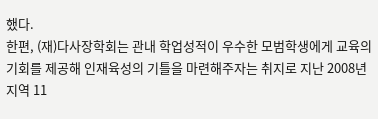했다.
한편, (재)다사장학회는 관내 학업성적이 우수한 모범학생에게 교육의 기회를 제공해 인재육성의 기틀을 마련해주자는 취지로 지난 2008년 지역 11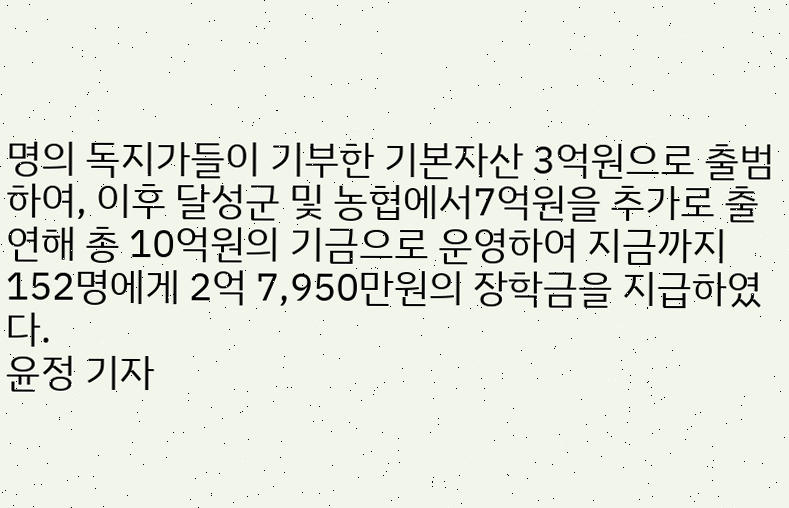명의 독지가들이 기부한 기본자산 3억원으로 출범하여, 이후 달성군 및 농협에서7억원을 추가로 출연해 총 10억원의 기금으로 운영하여 지금까지 152명에게 2억 7,950만원의 장학금을 지급하였다.
윤정 기자